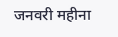जनवरी महीना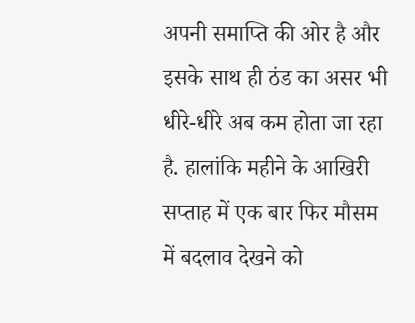अपनी समाप्ति की ओर है और इसके साथ ही ठंड का असर भी धीरे-धीरे अब कम होता जा रहा है. हालांकि महीने के आखिरी सप्ताह में एक बार फिर मौसम में बदलाव देखने को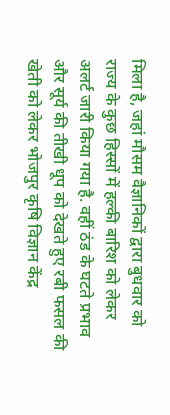मिला है, जहां मौसम वैज्ञानिकों द्वारा बुधवार को राज्य के कुछ हिस्सों में हल्की बारिश को लेकर अलर्ट जारी किया गया है. वहीं ठंड के घटते प्रभाव और सूर्य की तीखी धूप को देखते हुए रबी फसल की खेती को लेकर भोजपुर कृषि विज्ञान केंद्र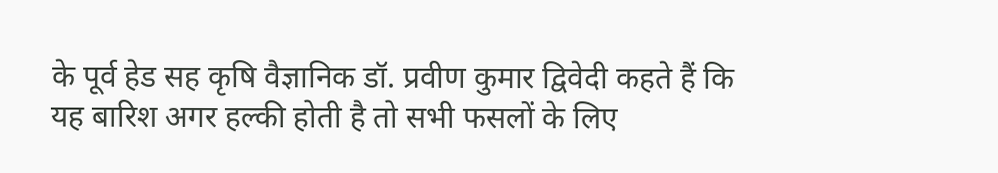के पूर्व हेड सह कृषि वैज्ञानिक डॉ. प्रवीण कुमार द्विवेदी कहते हैं कि यह बारिश अगर हल्की होती है तो सभी फसलों के लिए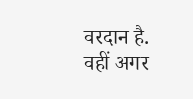वरदान है. वहीं अगर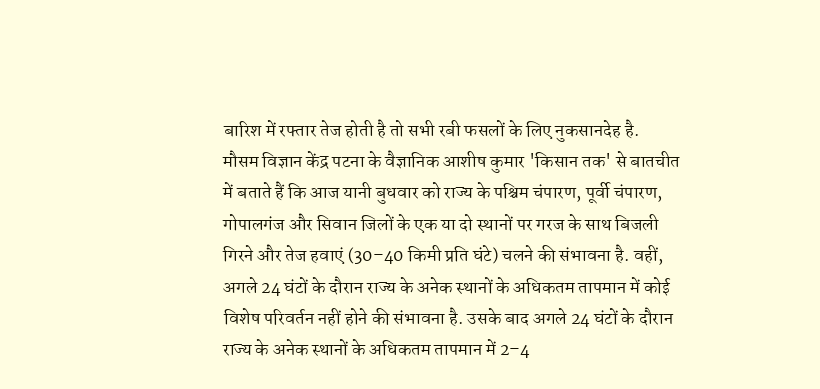बारिश में रफ्तार तेज होती है तो सभी रबी फसलों के लिए नुकसानदेह है.
मौसम विज्ञान केंद्र पटना के वैज्ञानिक आशीष कुमार 'किसान तक' से बातचीत में बताते हैं कि आज यानी बुधवार को राज्य के पश्चिम चंपारण, पूर्वी चंपारण, गोपालगंज और सिवान जिलों के एक या दो स्थानों पर गरज के साथ बिजली गिरने और तेज हवाएं (30–40 किमी प्रति घंटे) चलने की संभावना है. वहीं, अगले 24 घंटों के दौरान राज्य के अनेक स्थानों के अधिकतम तापमान में कोई विशेष परिवर्तन नहीं होने की संभावना है. उसके बाद अगले 24 घंटों के दौरान राज्य के अनेक स्थानों के अधिकतम तापमान में 2–4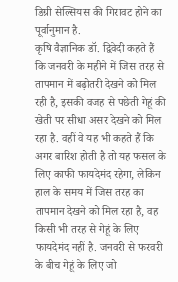डिग्री सेल्सियस की गिरावट होने का पूर्वानुमान है.
कृषि वैज्ञानिक डॉ. द्विवेदी कहते हैं कि जनवरी के महीने में जिस तरह से तापमान में बढ़ोतरी देखने को मिल रही है, इसकी वजह से पछेती गेहूं की खेती पर सीधा असर देखने को मिल रहा है. वहीं वे यह भी कहते हैं कि अगर बारिश होती है तो यह फसल के लिए काफी फायदेमंद रहेगा, लेकिन हाल के समय में जिस तरह का तापमान देखने को मिल रहा है, वह किसी भी तरह से गेहूं के लिए फायदेमंद नहीं है. जनवरी से फरवरी के बीच गेहूं के लिए जो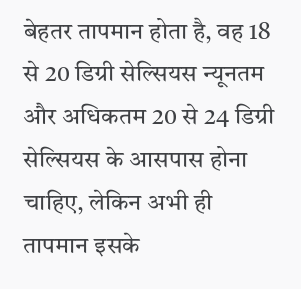बेहतर तापमान होता है, वह 18 से 20 डिग्री सेल्सियस न्यूनतम और अधिकतम 20 से 24 डिग्री सेल्सियस के आसपास होना चाहिए, लेकिन अभी ही तापमान इसके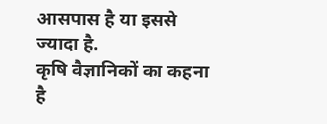आसपास है या इससे ज्यादा है.
कृषि वैज्ञानिकों का कहना है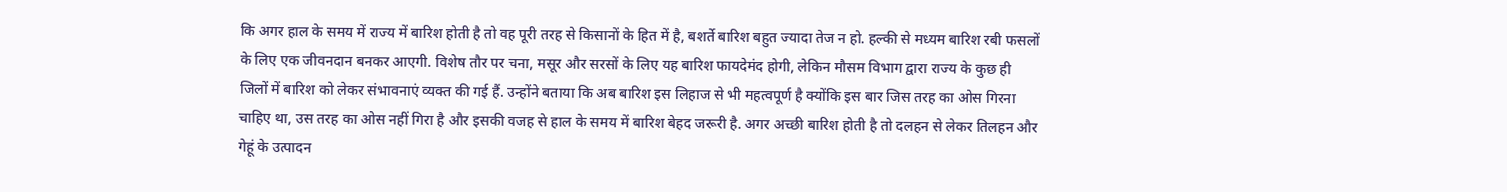कि अगर हाल के समय में राज्य में बारिश होती है तो वह पूरी तरह से किसानों के हित में है, बशर्ते बारिश बहुत ज्यादा तेज न हो. हल्की से मध्यम बारिश रबी फसलों के लिए एक जीवनदान बनकर आएगी. विशेष तौर पर चना, मसूर और सरसों के लिए यह बारिश फायदेमंद होगी, लेकिन मौसम विभाग द्वारा राज्य के कुछ ही जिलों में बारिश को लेकर संभावनाएं व्यक्त की गई हैं. उन्होंने बताया कि अब बारिश इस लिहाज से भी महत्वपूर्ण है क्योंकि इस बार जिस तरह का ओस गिरना चाहिए था, उस तरह का ओस नहीं गिरा है और इसकी वजह से हाल के समय में बारिश बेहद जरूरी है. अगर अच्छी बारिश होती है तो दलहन से लेकर तिलहन और गेहूं के उत्पादन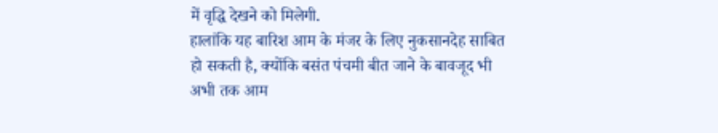में वृद्धि देखने को मिलेगी.
हालांकि यह बारिश आम के मंजर के लिए नुकसानदेह साबित हो सकती है, क्योंकि बसंत पंचमी बीत जाने के बावजूद भी अभी तक आम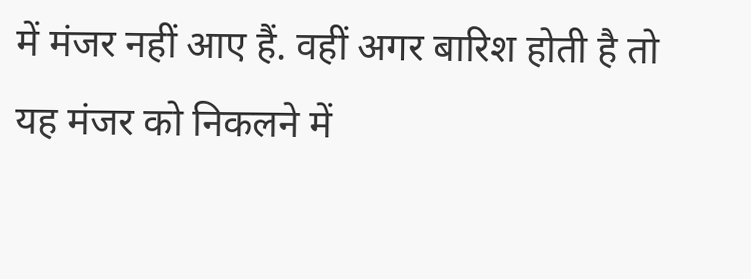में मंजर नहीं आए हैं. वहीं अगर बारिश होती है तो यह मंजर को निकलने में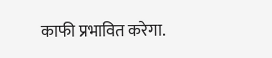काफी प्रभावित करेगा.